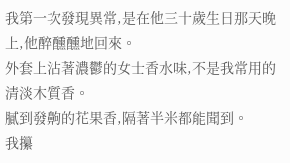我第一次發現異常,是在他三十歲生日那天晚上,他醉醺醺地回來。
外套上沾著濃鬱的女士香水味,不是我常用的清淡木質香。
膩到發齁的花果香,隔著半米都能聞到。
我攥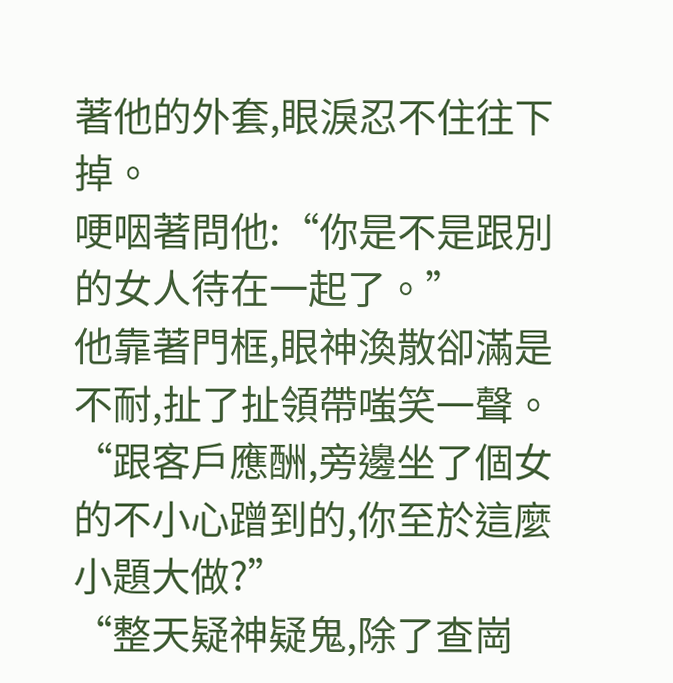著他的外套,眼淚忍不住往下掉。
哽咽著問他:“你是不是跟別的女人待在一起了。”
他靠著門框,眼神渙散卻滿是不耐,扯了扯領帶嗤笑一聲。
“跟客戶應酬,旁邊坐了個女的不小心蹭到的,你至於這麼小題大做?”
“整天疑神疑鬼,除了查崗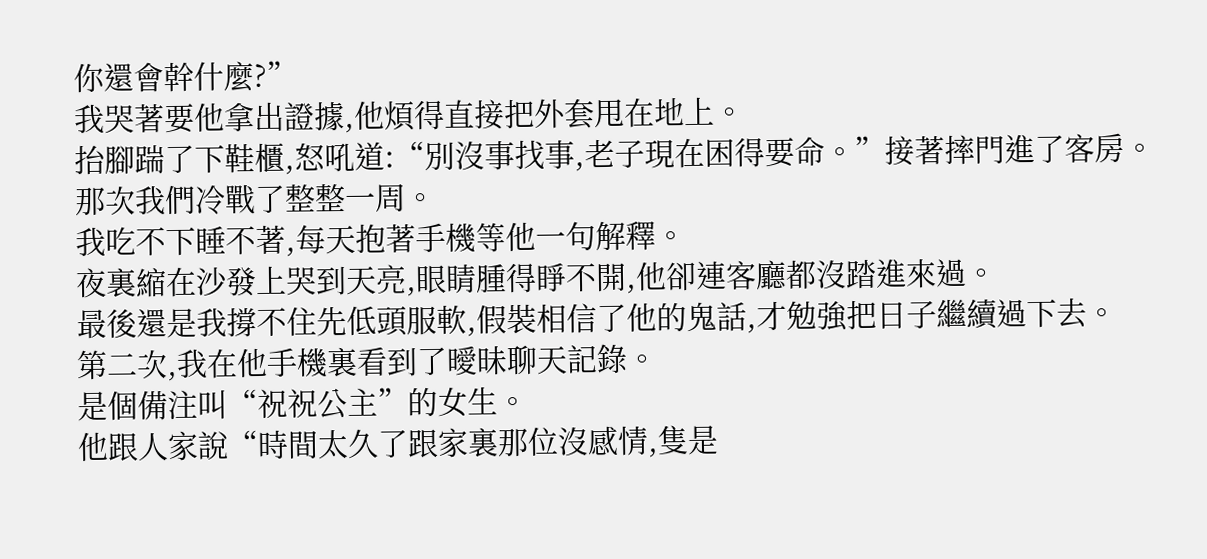你還會幹什麼?”
我哭著要他拿出證據,他煩得直接把外套甩在地上。
抬腳踹了下鞋櫃,怒吼道:“別沒事找事,老子現在困得要命。”接著摔門進了客房。
那次我們冷戰了整整一周。
我吃不下睡不著,每天抱著手機等他一句解釋。
夜裏縮在沙發上哭到天亮,眼睛腫得睜不開,他卻連客廳都沒踏進來過。
最後還是我撐不住先低頭服軟,假裝相信了他的鬼話,才勉強把日子繼續過下去。
第二次,我在他手機裏看到了曖昧聊天記錄。
是個備注叫“祝祝公主”的女生。
他跟人家說“時間太久了跟家裏那位沒感情,隻是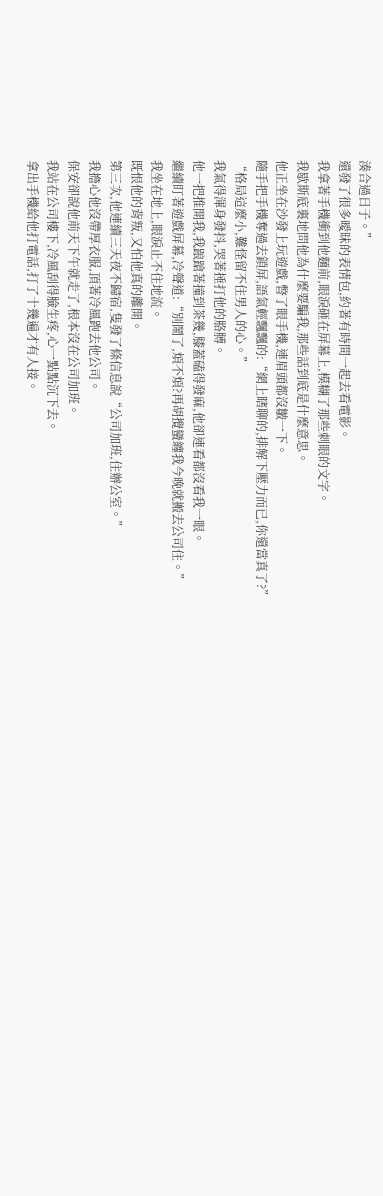湊合過日子。”
還發了很多曖昧的表情包,約著有時間一起去看電影。
我拿著手機衝到他麵前,眼淚砸在屏幕上,模糊了那些刺眼的文字。
我歇斯底裏地問他為什麼要騙我,那些話到底是什麼意思。
他正坐在沙發上玩遊戲,瞥了眼手機,連眉頭都沒皺一下。
隨手把手機奪過去鎖屏,語氣輕飄飄的:“網上瞎聊的,排解下壓力而已,你還當真了?”
“格局這麼小,難怪留不住男人的心。”
我氣得渾身發抖,哭著捶打他的胳膊。
他一把推開我,我踉蹌著撞到茶幾,膝蓋磕得發麻,他卻連看都沒看我一眼。
繼續盯著遊戲屏幕,冷聲道:“別鬧了,煩不煩?再胡攪蠻纏我今晚就搬去公司住。”
我坐在地上,眼淚止不住地流。
既恨他的背叛,又怕他真的離開。
第三次,他連續三天夜不歸宿,隻發了條信息說“公司加班,住辦公室。”
我擔心他沒帶厚衣服,頂著冷風跑去他公司。
保安卻說他前天下午就走了,根本沒在公司加班。
我站在公司樓下,冷風刮得臉生疼,心一點點沉下去。
拿出手機給他打電話,打了十幾遍才有人接。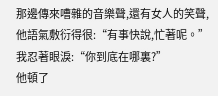那邊傳來嘈雜的音樂聲,還有女人的笑聲,他語氣敷衍得很:“有事快說,忙著呢。”
我忍著眼淚:“你到底在哪裏?”
他頓了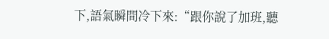下,語氣瞬間冷下來:“跟你說了加班,聽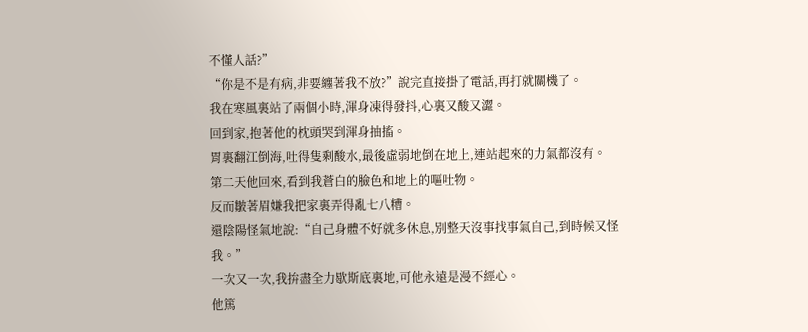不懂人話?”
“你是不是有病,非要纏著我不放?”說完直接掛了電話,再打就關機了。
我在寒風裏站了兩個小時,渾身凍得發抖,心裏又酸又澀。
回到家,抱著他的枕頭哭到渾身抽搐。
胃裏翻江倒海,吐得隻剩酸水,最後虛弱地倒在地上,連站起來的力氣都沒有。
第二天他回來,看到我蒼白的臉色和地上的嘔吐物。
反而皺著眉嫌我把家裏弄得亂七八糟。
還陰陽怪氣地說:“自己身體不好就多休息,別整天沒事找事氣自己,到時候又怪我。”
一次又一次,我拚盡全力歇斯底裏地,可他永遠是漫不經心。
他篤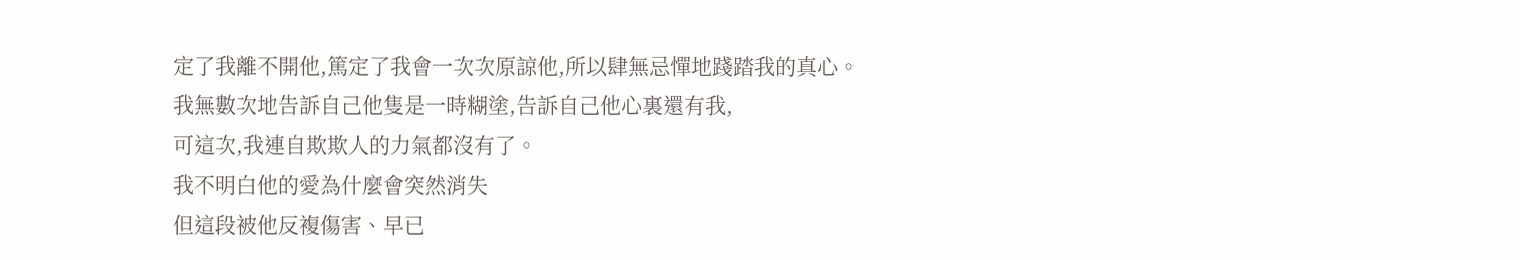定了我離不開他,篤定了我會一次次原諒他,所以肆無忌憚地踐踏我的真心。
我無數次地告訴自己他隻是一時糊塗,告訴自己他心裏還有我,
可這次,我連自欺欺人的力氣都沒有了。
我不明白他的愛為什麼會突然消失
但這段被他反複傷害、早已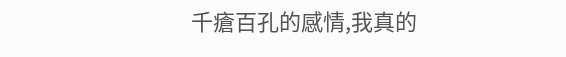千瘡百孔的感情,我真的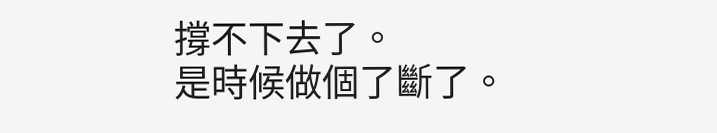撐不下去了。
是時候做個了斷了。